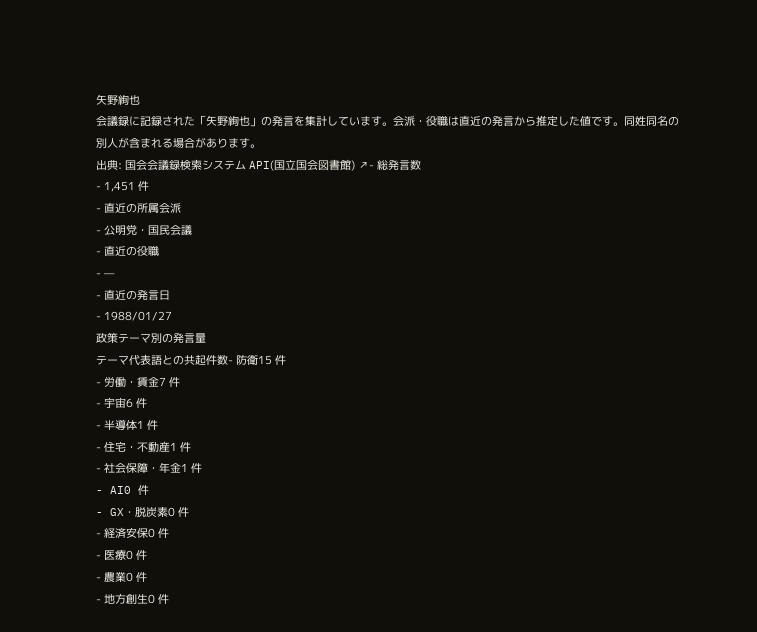矢野絢也
会議録に記録された「矢野絢也」の発言を集計しています。会派・役職は直近の発言から推定した値です。同姓同名の別人が含まれる場合があります。
出典: 国会会議録検索システム API(国立国会図書館) ↗- 総発言数
- 1,451 件
- 直近の所属会派
- 公明党・国民会議
- 直近の役職
- —
- 直近の発言日
- 1988/01/27
政策テーマ別の発言量
テーマ代表語との共起件数- 防衛15 件
- 労働・賃金7 件
- 宇宙6 件
- 半導体1 件
- 住宅・不動産1 件
- 社会保障・年金1 件
- AI0 件
- GX・脱炭素0 件
- 経済安保0 件
- 医療0 件
- 農業0 件
- 地方創生0 件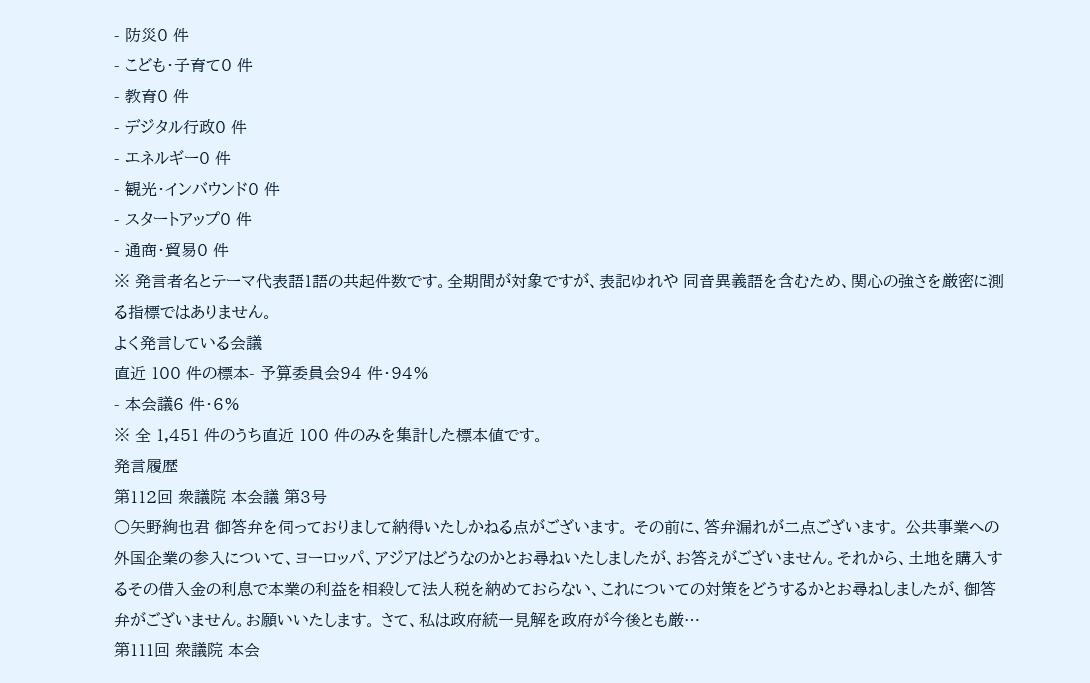- 防災0 件
- こども・子育て0 件
- 教育0 件
- デジタル行政0 件
- エネルギー0 件
- 観光・インバウンド0 件
- スタートアップ0 件
- 通商・貿易0 件
※ 発言者名とテーマ代表語1語の共起件数です。全期間が対象ですが、表記ゆれや 同音異義語を含むため、関心の強さを厳密に測る指標ではありません。
よく発言している会議
直近 100 件の標本- 予算委員会94 件・94%
- 本会議6 件・6%
※ 全 1,451 件のうち直近 100 件のみを集計した標本値です。
発言履歴
第112回 衆議院 本会議 第3号
○矢野絢也君 御答弁を伺っておりまして納得いたしかねる点がございます。 その前に、答弁漏れが二点ございます。 公共事業への外国企業の参入について、ヨーロッパ、アジアはどうなのかとお尋ねいたしましたが、お答えがございません。それから、土地を購入するその借入金の利息で本業の利益を相殺して法人税を納めておらない、これについての対策をどうするかとお尋ねしましたが、御答弁がございません。お願いいたします。 さて、私は政府統一見解を政府が今後とも厳…
第111回 衆議院 本会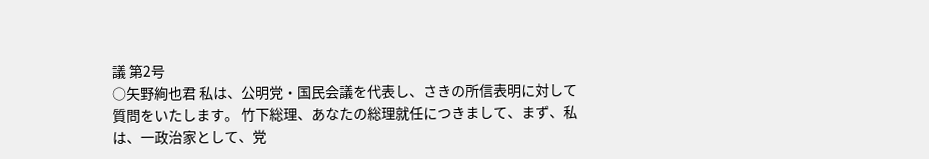議 第2号
○矢野絢也君 私は、公明党・国民会議を代表し、さきの所信表明に対して質問をいたします。 竹下総理、あなたの総理就任につきまして、まず、私は、一政治家として、党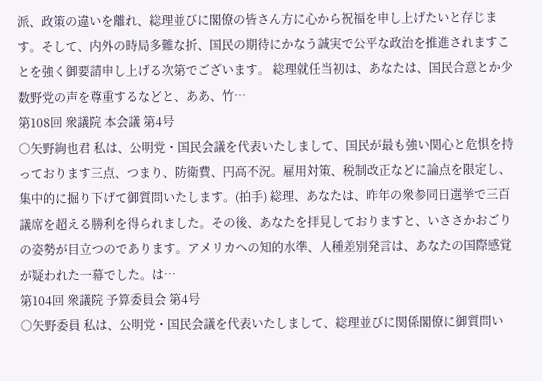派、政策の違いを離れ、総理並びに閣僚の皆さん方に心から祝福を申し上げたいと存じます。そして、内外の時局多難な折、国民の期待にかなう誠実で公平な政治を推進されますことを強く御要請申し上げる次第でございます。 総理就任当初は、あなたは、国民合意とか少数野党の声を尊重するなどと、ああ、竹…
第108回 衆議院 本会議 第4号
○矢野絢也君 私は、公明党・国民会議を代表いたしまして、国民が最も強い関心と危惧を持っております三点、つまり、防衛費、円高不況。雇用対策、税制改正などに論点を限定し、集中的に掘り下げて御質問いたします。(拍手) 総理、あなたは、昨年の衆参同日選挙で三百議席を超える勝利を得られました。その後、あなたを拝見しておりますと、いささかおごりの姿勢が目立つのであります。アメリカへの知的水準、人種差別発言は、あなたの国際感覚が疑われた一幕でした。は…
第104回 衆議院 予算委員会 第4号
○矢野委員 私は、公明党・国民会議を代表いたしまして、総理並びに関係閣僚に御質問い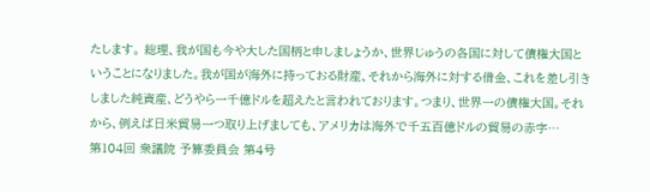たします。 総理、我が国も今や大した国柄と申しましょうか、世界じゅうの各国に対して債権大国ということになりました。我が国が海外に持っておる財産、それから海外に対する借金、これを差し引きしました純資産、どうやら一千億ドルを超えたと言われております。つまり、世界一の債権大国。それから、例えば日米貿易一つ取り上げましても、アメリカは海外で千五百億ドルの貿易の赤字…
第104回 衆議院 予算委員会 第4号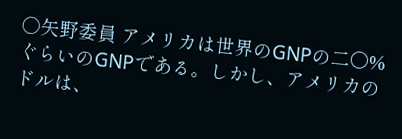○矢野委員 アメリカは世界のGNPの二〇%ぐらいのGNPである。しかし、アメリカのドルは、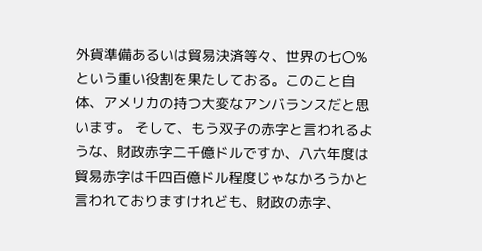外貨準備あるいは貿易決済等々、世界の七〇%という重い役割を果たしておる。このこと自体、アメリカの持つ大変なアンバランスだと思います。 そして、もう双子の赤字と言われるような、財政赤字二千億ドルですか、八六年度は貿易赤字は千四百億ドル程度じゃなかろうかと言われておりますけれども、財政の赤字、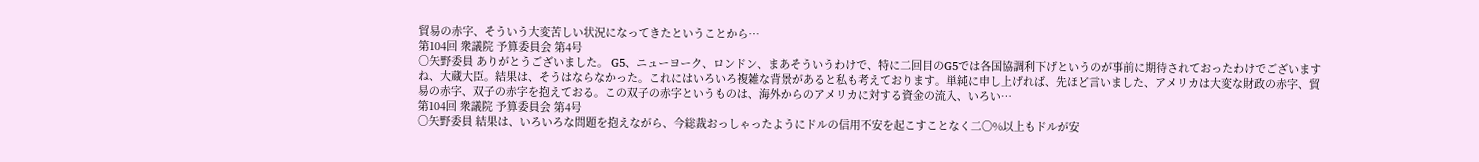貿易の赤字、そういう大変苦しい状況になってきたということから…
第104回 衆議院 予算委員会 第4号
○矢野委員 ありがとうございました。 G5、ニューヨーク、ロンドン、まあそういうわけで、特に二回目のG5では各国協調利下げというのが事前に期待されておったわけでございますね、大蔵大臣。結果は、そうはならなかった。これにはいろいろ複雑な背景があると私も考えております。単純に申し上げれば、先ほど言いました、アメリカは大変な財政の赤字、貿易の赤字、双子の赤字を抱えておる。この双子の赤字というものは、海外からのアメリカに対する資金の流入、いろい…
第104回 衆議院 予算委員会 第4号
○矢野委員 結果は、いろいろな問題を抱えながら、今総裁おっしゃったようにドルの信用不安を起こすことなく二〇%以上もドルが安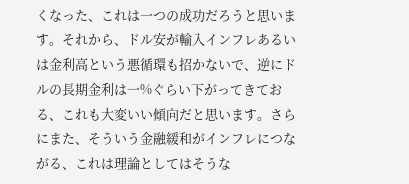くなった、これは一つの成功だろうと思います。それから、ドル安が輸入インフレあるいは金利高という悪循環も招かないで、逆にドルの長期金利は一%ぐらい下がってきておる、これも大変いい傾向だと思います。さらにまた、そういう金融緩和がインフレにつながる、これは理論としてはそうな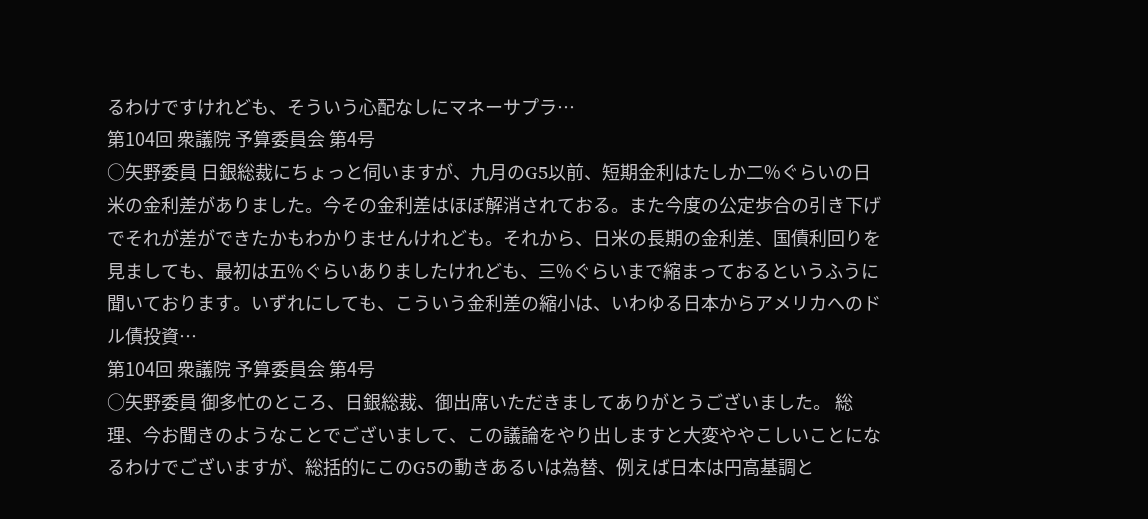るわけですけれども、そういう心配なしにマネーサプラ…
第104回 衆議院 予算委員会 第4号
○矢野委員 日銀総裁にちょっと伺いますが、九月のG5以前、短期金利はたしか二%ぐらいの日米の金利差がありました。今その金利差はほぼ解消されておる。また今度の公定歩合の引き下げでそれが差ができたかもわかりませんけれども。それから、日米の長期の金利差、国債利回りを見ましても、最初は五%ぐらいありましたけれども、三%ぐらいまで縮まっておるというふうに聞いております。いずれにしても、こういう金利差の縮小は、いわゆる日本からアメリカへのドル債投資…
第104回 衆議院 予算委員会 第4号
○矢野委員 御多忙のところ、日銀総裁、御出席いただきましてありがとうございました。 総理、今お聞きのようなことでございまして、この議論をやり出しますと大変ややこしいことになるわけでございますが、総括的にこのG5の動きあるいは為替、例えば日本は円高基調と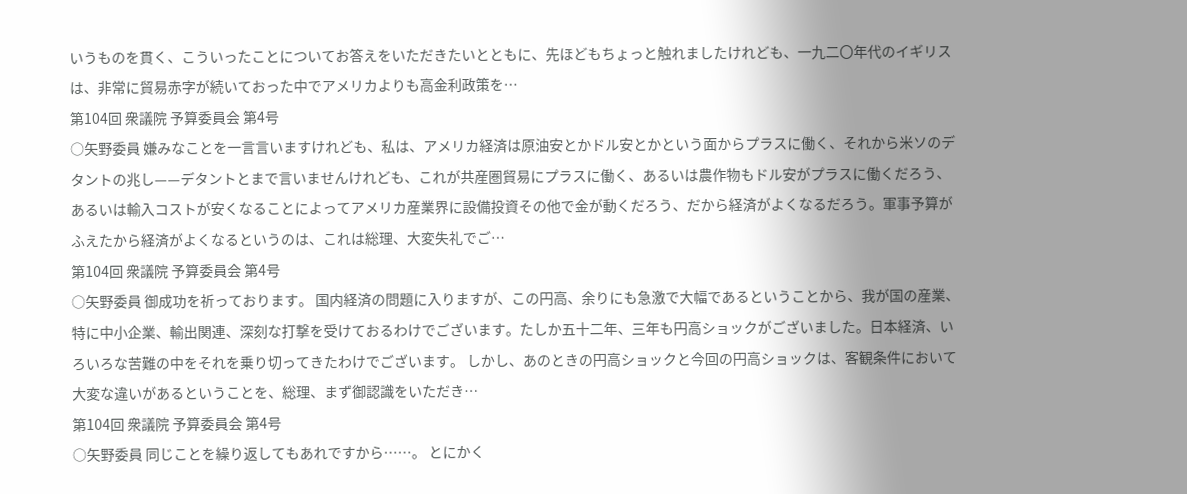いうものを貫く、こういったことについてお答えをいただきたいとともに、先ほどもちょっと触れましたけれども、一九二〇年代のイギリスは、非常に貿易赤字が続いておった中でアメリカよりも高金利政策を…
第104回 衆議院 予算委員会 第4号
○矢野委員 嫌みなことを一言言いますけれども、私は、アメリカ経済は原油安とかドル安とかという面からプラスに働く、それから米ソのデタントの兆し——デタントとまで言いませんけれども、これが共産圏貿易にプラスに働く、あるいは農作物もドル安がプラスに働くだろう、あるいは輸入コストが安くなることによってアメリカ産業界に設備投資その他で金が動くだろう、だから経済がよくなるだろう。軍事予算がふえたから経済がよくなるというのは、これは総理、大変失礼でご…
第104回 衆議院 予算委員会 第4号
○矢野委員 御成功を祈っております。 国内経済の問題に入りますが、この円高、余りにも急激で大幅であるということから、我が国の産業、特に中小企業、輸出関連、深刻な打撃を受けておるわけでございます。たしか五十二年、三年も円高ショックがございました。日本経済、いろいろな苦難の中をそれを乗り切ってきたわけでございます。 しかし、あのときの円高ショックと今回の円高ショックは、客観条件において大変な違いがあるということを、総理、まず御認識をいただき…
第104回 衆議院 予算委員会 第4号
○矢野委員 同じことを繰り返してもあれですから……。 とにかく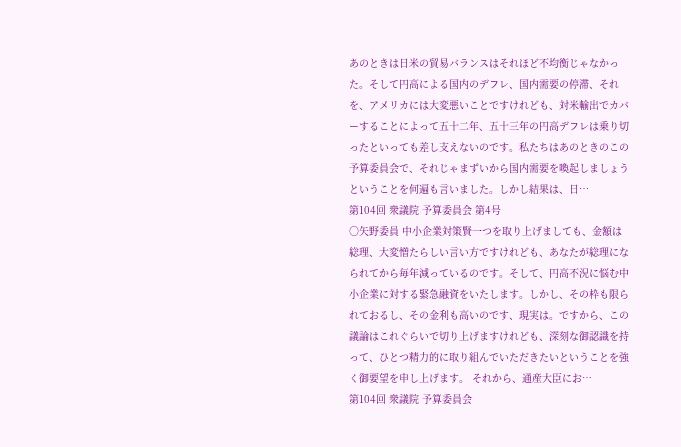あのときは日米の貿易バランスはそれほど不均衡じゃなかった。そして円高による国内のデフレ、国内需要の停滞、それを、アメリカには大変悪いことですけれども、対米輸出でカバーすることによって五十二年、五十三年の円高デフレは乗り切ったといっても差し支えないのです。私たちはあのときのこの予算委員会で、それじゃまずいから国内需要を喚起しましょうということを何遍も言いました。しかし結果は、日…
第104回 衆議院 予算委員会 第4号
○矢野委員 中小企業対策賢一つを取り上げましても、金額は総理、大変憎たらしい言い方ですけれども、あなたが総理になられてから毎年減っているのです。そして、円高不況に悩む中小企業に対する緊急融資をいたします。しかし、その枠も限られておるし、その金利も高いのです、現実は。ですから、この議論はこれぐらいで切り上げますけれども、深刻な御認識を持って、ひとつ精力的に取り組んでいただきたいということを強く御要望を申し上げます。 それから、通産大臣にお…
第104回 衆議院 予算委員会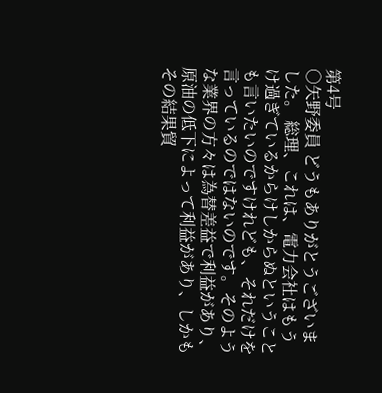第4号
○矢野委員 どうもありがとうございました。 総理、これは、電力会社はもうけ過ぎているからけしからぬということも言いたいのですけれども、それだけを言っているのではないのです。そのような業界の方々は為替差益で利益があり、原油の低下によって利益があり、しかもその結果貿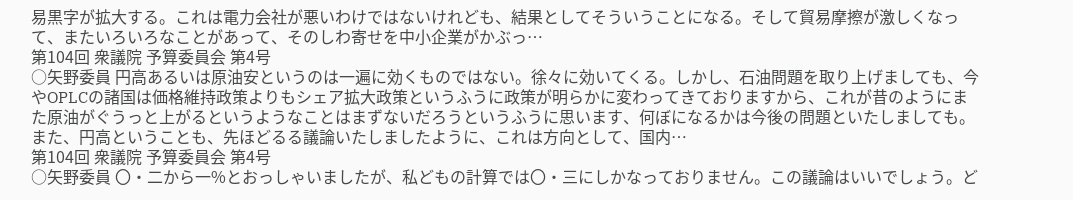易黒字が拡大する。これは電力会社が悪いわけではないけれども、結果としてそういうことになる。そして貿易摩擦が激しくなって、またいろいろなことがあって、そのしわ寄せを中小企業がかぶっ…
第104回 衆議院 予算委員会 第4号
○矢野委員 円高あるいは原油安というのは一遍に効くものではない。徐々に効いてくる。しかし、石油問題を取り上げましても、今やOPLCの諸国は価格維持政策よりもシェア拡大政策というふうに政策が明らかに変わってきておりますから、これが昔のようにまた原油がぐうっと上がるというようなことはまずないだろうというふうに思います、何ぼになるかは今後の問題といたしましても。 また、円高ということも、先ほどるる議論いたしましたように、これは方向として、国内…
第104回 衆議院 予算委員会 第4号
○矢野委員 〇・二から一%とおっしゃいましたが、私どもの計算では〇・三にしかなっておりません。この議論はいいでしょう。ど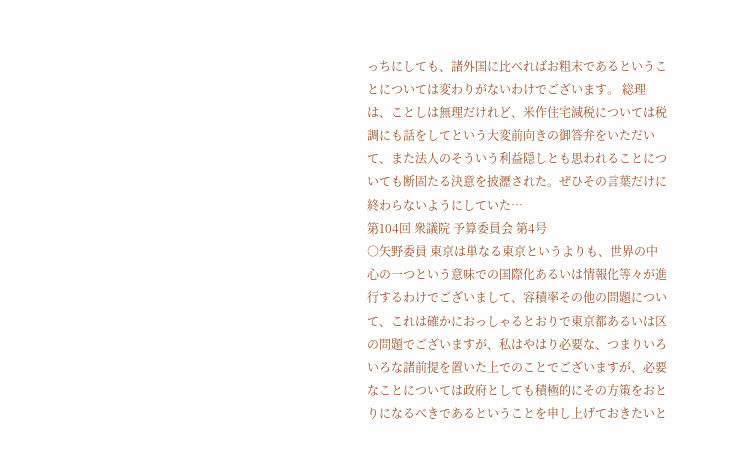っちにしても、諸外国に比べればお粗末であるということについては変わりがないわけでございます。 総理は、ことしは無理だけれど、米作住宅減税については税調にも話をしてという大変前向きの御答弁をいただいて、また法人のそういう利益隠しとも思われることについても断固たる決意を披瀝された。ぜひその言葉だけに終わらないようにしていた…
第104回 衆議院 予算委員会 第4号
○矢野委員 東京は単なる東京というよりも、世界の中心の一つという意味での国際化あるいは情報化等々が進行するわけでございまして、容積率その他の問題について、これは確かにおっしゃるとおりで東京都あるいは区の問題でございますが、私はやはり必要な、つまりいろいろな諸前提を置いた上でのことでございますが、必要なことについては政府としても積極的にその方策をおとりになるべきであるということを申し上げておきたいと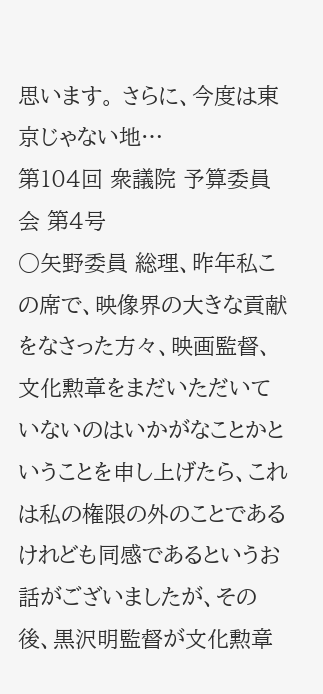思います。 さらに、今度は東京じゃない地…
第104回 衆議院 予算委員会 第4号
○矢野委員 総理、昨年私この席で、映像界の大きな貢献をなさった方々、映画監督、文化勲章をまだいただいていないのはいかがなことかということを申し上げたら、これは私の権限の外のことであるけれども同感であるというお話がございましたが、その後、黒沢明監督が文化勲章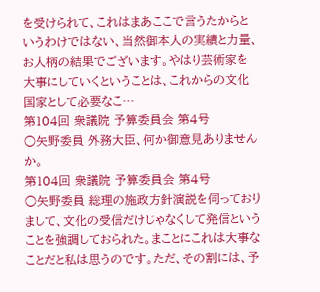を受けられて、これはまあここで言うたからというわけではない、当然御本人の実績と力量、お人柄の結果でございます。やはり芸術家を大事にしていくということは、これからの文化国家として必要なこ…
第104回 衆議院 予算委員会 第4号
○矢野委員 外務大臣、何か御意見ありませんか。
第104回 衆議院 予算委員会 第4号
○矢野委員 総理の施政方針演説を伺っておりまして、文化の受信だけじゃなくして発信ということを強調しておられた。まことにこれは大事なことだと私は思うのです。ただ、その割には、予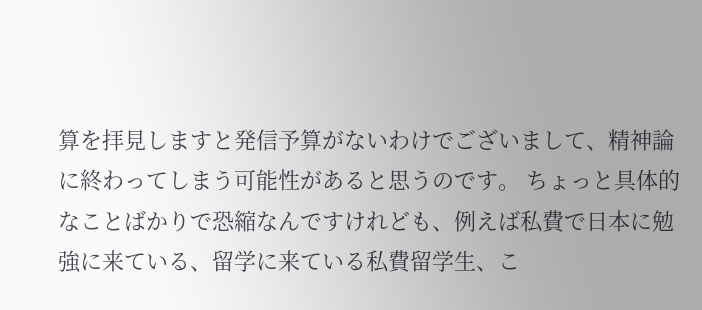算を拝見しますと発信予算がないわけでございまして、精神論に終わってしまう可能性があると思うのです。 ちょっと具体的なことばかりで恐縮なんですけれども、例えば私費で日本に勉強に来ている、留学に来ている私費留学生、こ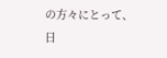の方々にとって、日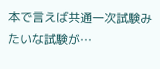本で言えば共通一次試験みたいな試験が…